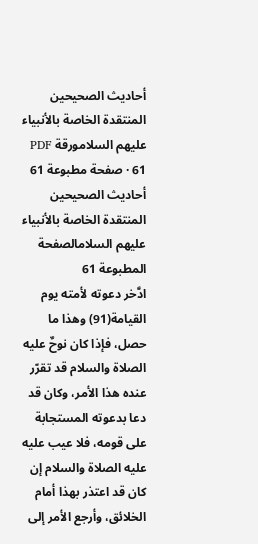أحاديث الصحيحين المنتقدة الخاصة بالأنبياء عليهم السلامورقة PDF 61 · صفحة مطبوعة 61
أحاديث الصحيحين المنتقدة الخاصة بالأنبياء عليهم السلامالصفحة المطبوعة 61
ادَّخر دعوته لأمته يوم القيامة(91) وهذا ما حصل، فإذا كان نوحٌ عليه الصلاة والسلام قد تقرّر عنده هذا الأمر، وكان قد دعا بدعوته المستجابة على قومه، فلا عيب عليه عليه الصلاة والسلام إن كان قد اعتذر بهذا أمام الخلائق، وأرجع الأمر إلى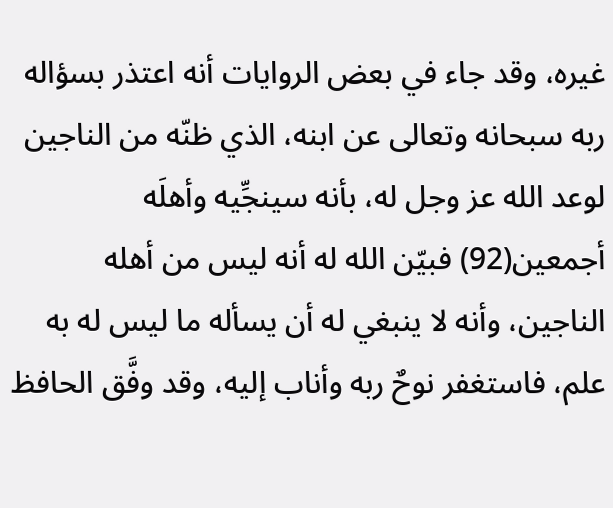غيره، وقد جاء في بعض الروايات أنه اعتذر بسؤاله ربه سبحانه وتعالى عن ابنه، الذي ظنّه من الناجين لوعد الله عز وجل له، بأنه سينجِّيه وأهلَه أجمعين(92) فبيّن الله له أنه ليس من أهله الناجين، وأنه لا ينبغي له أن يسأله ما ليس له به علم، فاستغفر نوحٌ ربه وأناب إليه، وقد وفَّق الحافظ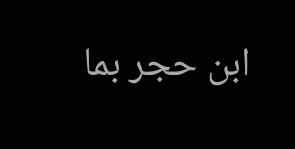ابن حجر بما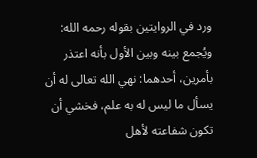ورد في الروايتين بقوله رحمه الله: ويُجمع بينه وبين الأول بأنه اعتذر بأمرين، أحدهما: نهي الله تعالى له أن يسأل ما ليس له به علم، فخشي أن تكون شفاعته لأهل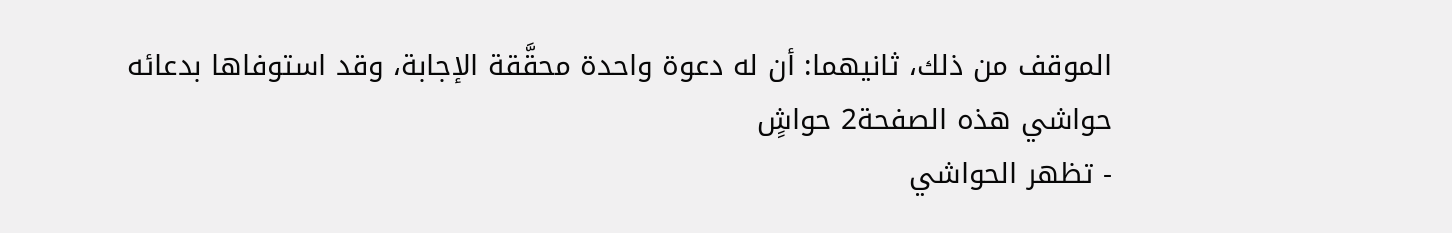الموقف من ذلك، ثانيهما: أن له دعوة واحدة محقَّقة الإجابة، وقد استوفاها بدعائه
حواشي هذه الصفحة2 حواشٍ
- تظهر الحواشي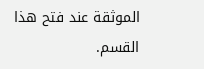الموثقة عند فتح هذا القسم.